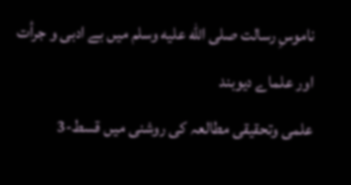ناموسِ رسالت صلى الله عليه وسلم میں بے ادبی و جرأت اور علماے دیوبند
علمی وتحقیقی مطالعہ کی روشنی میں قسط-3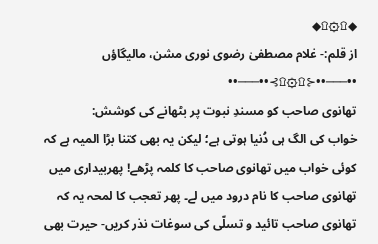◆۩۞۩◆
از قلم:- غلام مصطفیٰ رضوی نوری مشن، مالیگاؤں
••───••⊰۩۞۩⊱••───••
تھانوی صاحب کو مسندِ نبوت پر بٹھانے کی کوشش:
خواب کی الگ ہی دُنیا ہوتی ہے؛ لیکن یہ بھی کتنا بڑا المیہ ہے کہ کوئی خواب میں تھانوی صاحب کا کلمہ پڑھے! پھربیداری میں تھانوی صاحب کا نام درود میں لے۔ پھر تعجب کا لمحہ یہ کہ تھانوی صاحب تائید و تسلّی کی سوغات نذر کریں- حیرت بھی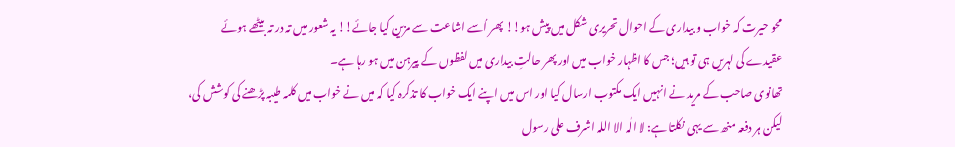محو حیرت کہ خواب و بیداری کے احوال تحریری شکل میں پیش ہو!! پھر اُسے اشاعت سے مزین کیا جائے!! یہ شعور میں تہ در تہ بیٹھے ہوئے عقیدے کی لہریں ہی تو ہیں؛ جس کا اظہار خواب میں اور پھر حالتِ بیداری میں لفظوں کے پیرہن میں ہو رہا ہے۔
تھانوی صاحب کے مرید نے انہیں ایک مکتوب ارسال کیا اور اس میں اپنے ایک خواب کا تذکرہ کیا کہ میں نے خواب میں کلمہ طیبہ پڑھنے کی کوشش کی، لیکن ہر دفعہ منھ سے یہی نکلتا ہے: لا الٰہ الا اللہ اشرف علی رسول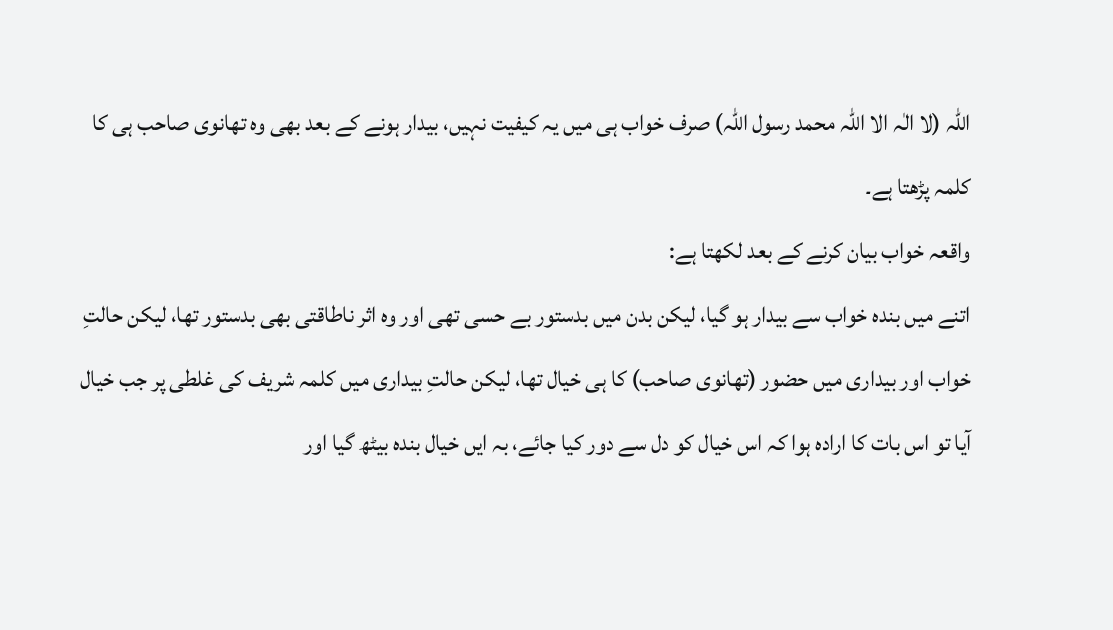اللہ (لا الٰہ الا اللہ محمد رسول اللّٰہ) صرف خواب ہی میں یہ کیفیت نہیں، بیدار ہونے کے بعد بھی وہ تھانوی صاحب ہی کا کلمہ پڑھتا ہے۔
واقعہ خواب بیان کرنے کے بعد لکھتا ہے:
اتنے میں بندہ خواب سے بیدار ہو گیا، لیکن بدن میں بدستور بے حسی تھی اور وہ اثر ناطاقتی بھی بدستور تھا، لیکن حالتِ خواب اور بیداری میں حضور (تھانوی صاحب) کا ہی خیال تھا، لیکن حالتِ بیداری میں کلمہ شریف کی غلطی پر جب خیال آیا تو اس بات کا ارادہ ہوا کہ اس خیال کو دل سے دور کیا جائے، بہ ایں خیال بندہ بیٹھ گیا اور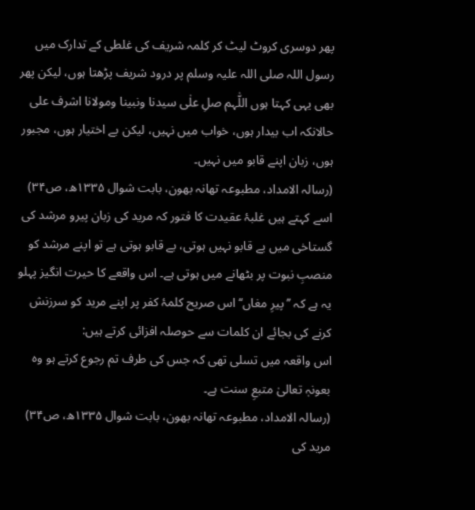پھر دوسری کروٹ لیٹ کر کلمہ شریف کی غلطی کے تدارک میں رسول اللہ صلی اللہ علیہ وسلم پر درود شریف پڑھتا ہوں، لیکن پھر بھی یہی کہتا ہوں اللّٰہم صلِ علٰی سیدنا ونبینا ومولانا اشرف علی حالانکہ اب بیدار ہوں، خواب میں نہیں، لیکن بے اختیار ہوں، مجبور ہوں، زبان اپنے قابو میں نہیں۔
(رسالہ الامداد، مطبوعہ تھانہ بھون، بابت شوال ۱۳۳۵ھ، ص۳۴)
اسے کہتے ہیں غلبۂ عقیدت کا فتور کہ مرید کی زبان پیرو مرشد کی گستاخی میں بے قابو نہیں ہوتی، بے قابو ہوتی ہے تو اپنے مرشد کو منصبِ نبوت پر بٹھانے میں ہوتی ہے۔ اس واقعے کا حیرت انگیز پہلو یہ ہے کہ ’’پیرِ مغاں‘‘ اس صریح کلمۂ کفر پر اپنے مرید کو سرزنش کرنے کی بجائے ان کلمات سے حوصلہ افزائی کرتے ہیں:
اس واقعہ میں تسلی تھی کہ جس کی طرف تم رجوع کرتے ہو وہ بعونہٖ تعالیٰ متبعِ سنت ہے۔
(رسالہ الامداد، مطبوعہ تھانہ بھون، بابت شوال ۱۳۳۵ھ، ص۳۴)
مرید کی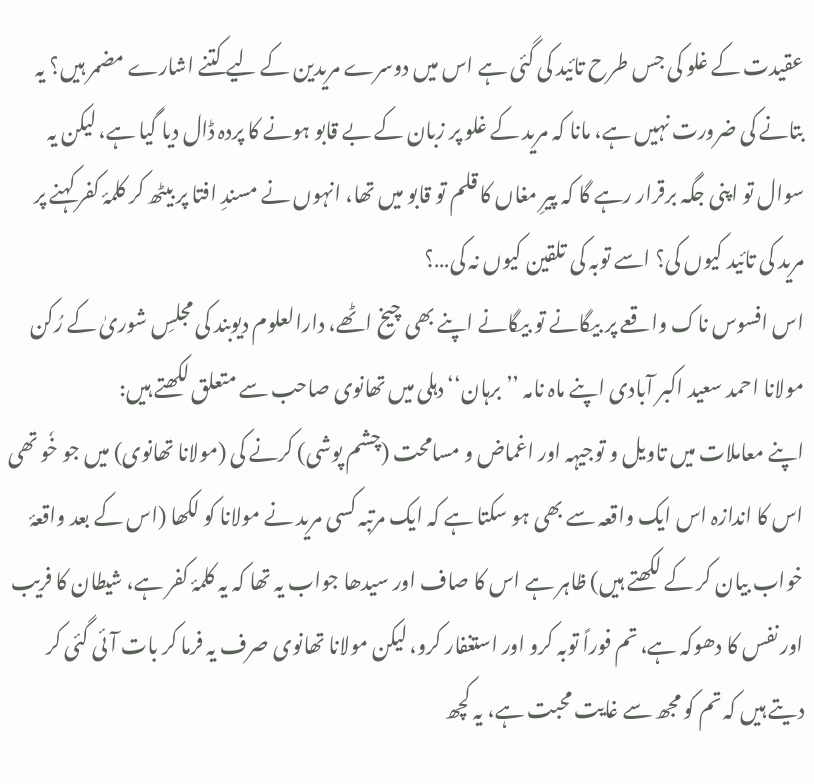عقیدت کے غلو کی جس طرح تائید کی گئی ہے اس میں دوسرے مریدین کے لیے کتنے اشارے مضمر ہیں؟ یہ بتانے کی ضرورت نہیں ہے، مانا کہ مرید کے غلو پر زبان کے بے قابو ہونے کا پردہ ڈال دیا گیا ہے، لیکن یہ سوال تو اپنی جگہ برقرار رہے گا کہ پیرِ مغاں کا قلم تو قابو میں تھا، انہوں نے مسندِ افتا پر بیٹھ کر کلمۂ کفر کہنے پر مرید کی تائید کیوں کی؟ اسے توبہ کی تلقین کیوں نہ کی…؟
اس افسوس ناک واقعے پر بیگانے تو بیگانے اپنے بھی چیخ اٹھے، دارالعلوم دیوبند کی مجلسِ شوریٰ کے رُکن مولانا احمد سعید اکبر آبادی اپنے ماہ نامہ ’’برہان‘‘ دہلی میں تھانوی صاحب سے متعلق لکھتے ہیں:
اپنے معاملات میں تاویل و توجیہہ اور اغماض و مسامحت (چشم پوشی) کرنے کی (مولانا تھانوی) میں جو خٗو تھی اس کا اندازہ اس ایک واقعہ سے بھی ہو سکتا ہے کہ ایک مرتبہ کسی مرید نے مولانا کو لکھا (اس کے بعد واقعۂ خواب بیان کر کے لکھتے ہیں) ظاہر ہے اس کا صاف اور سیدھا جواب یہ تھا کہ یہ کلمۂ کفر ہے، شیطان کا فریب اور نفس کا دھوکہ ہے، تم فوراً توبہ کرو اور استغفار کرو، لیکن مولانا تھانوی صرف یہ فرما کر بات آئی گئی کر دیتے ہیں کہ تم کو مجھ سے غایت محبت ہے، یہ کچھ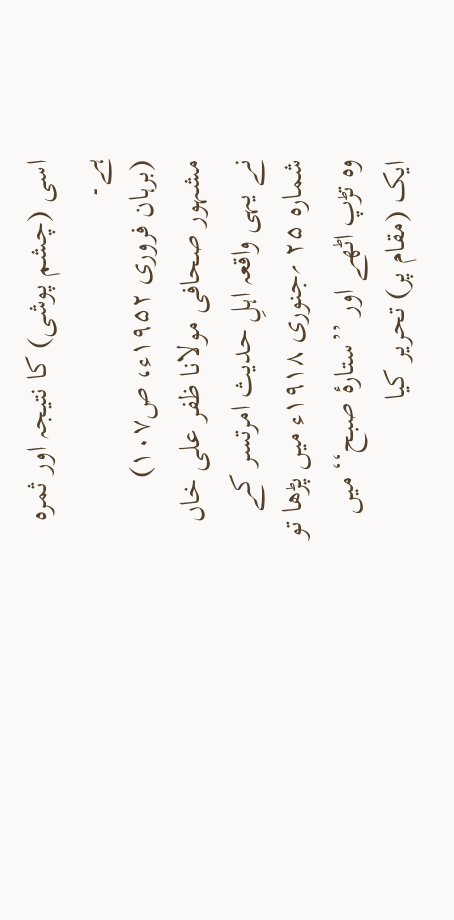اسی (چشم پوشی) کا نتیجہ اور ثمرہ ہے۔
(برہان فروری ۱۹۵۲ء، ص۱۰۷)
مشہور صحافی مولانا ظفر علی خاں نے یہی واقعہ اہلِ حدیث امرتسر کے شمارہ ۲۵ ؍جنوری ۱۹۱۸ء میں پڑھا تو وہ تڑپ اٹھے اور ’’ستارۂ صبح‘‘ میں ایک (مقام پر) تحریر کیا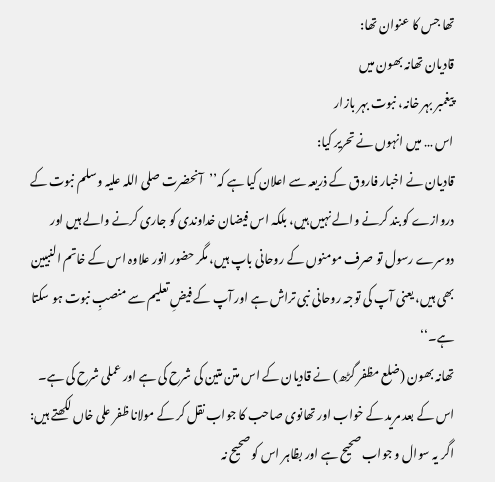تھا جس کا عنوان تھا:
قادیان تھانہ بھون میں
پیغمبر بہر خانہ، نبوت بہر بازار
اس … میں انہوں نے تحریر کیا:
قادیان نے اخبار فاروق کے ذریعہ سے اعلان کیا ہے کہ’’آنحضرت صلی اللہ علیہ وسلم نبوت کے دروازے کو بند کرنے والے نہیں ہیں، بلکہ اس فیضان خداوندی کو جاری کرنے والے ہیں اور دوسرے رسول تو صرف مومنوں کے روحانی باپ ہیں، مگر حضور انور علاوہ اس کے خاتم النبیین بھی ہیں، یعنی آپ کی توجہ روحانی نبی تراش ہے اور آپ کے فیضِ تعلیم سے منصبِ نبوت ہو سکتا ہے۔‘‘
تھانہ بھون (ضلع مظفر گڑھ) نے قادیان کے اس متن متین کی شرح کی ہے اور عملی شرح کی ہے۔
اس کے بعد مرید کے خواب اور تھانوی صاحب کا جواب نقل کر کے مولانا ظفر علی خاں لکھتے ہیں:
اگر یہ سوال و جواب صحیح ہے اور بظاہر اس کو صحیح نہ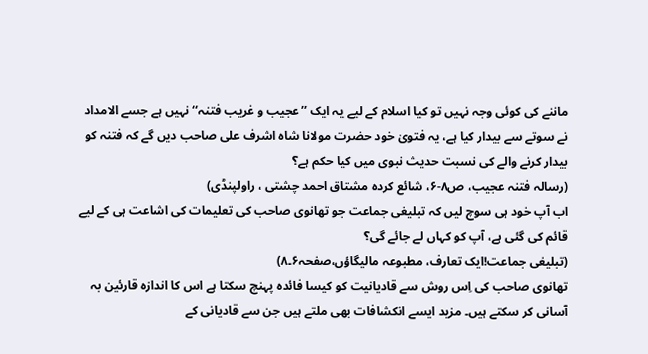ماننے کی کوئی وجہ نہیں تو کیا اسلام کے لیے یہ ایک ’’عجیب و غریب فتنہ‘‘ نہیں ہے جسے الامداد نے سوتے سے بیدار کیا ہے، یہ فتویٰ خود حضرت مولانا شاہ اشرف علی صاحب دیں گے کہ فتنہ کو بیدار کرنے والے کی نسبت حدیث نبوی میں کیا حکم ہے؟
(رسالہ فتنہ عجیب، ص۸-۶، شائع کردہ مشتاق احمد چشتی ، راولپنڈی)
اب آپ خود ہی سوچ لیں کہ تبلیغی جماعت جو تھانوی صاحب کی تعلیمات کی اشاعت ہی کے لیے قائم کی گئی ہے، آپ کو کہاں لے جائے گی؟
(تبلیغی جماعت!ایک تعارف، مطبوعہ مالیگاؤں،صفحہ۶۔۸)
تھانوی صاحب کی اِس روش سے قادیانیت کو کیسا فائدہ پہنچ سکتا ہے اس کا اندازہ قارئین بہ آسانی کر سکتے ہیں۔ مزید ایسے انکشافات بھی ملتے ہیں جن سے قادیانی کے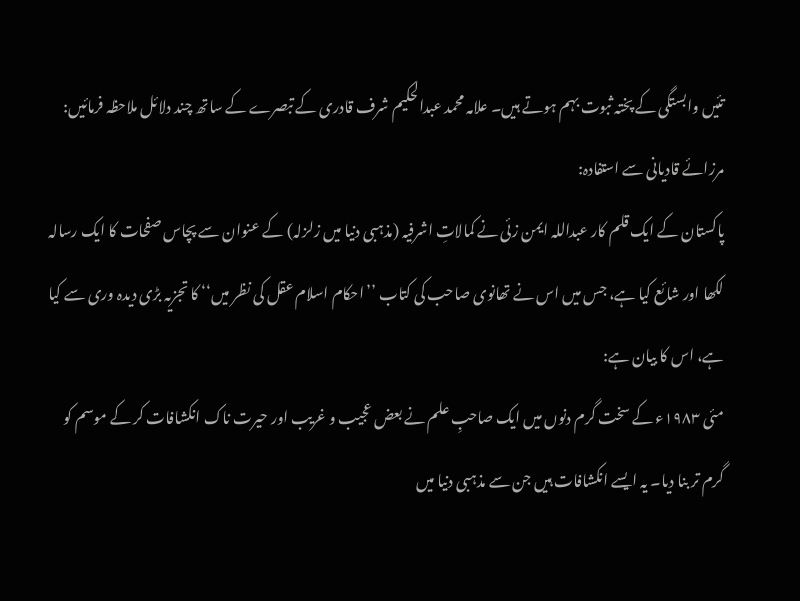تئیں وابستگی کے پختہ ثبوت بہم ہوتے ہیں۔ علامہ محمد عبدالحکیم شرف قادری کے تبصرے کے ساتھ چند دلائل ملاحظہ فرمائیں:
مرزائے قادیانی سے استفادہ:
پاکستان کے ایک قلم کار عبداللہ ایمن زئی نے کمالاتِ اشرفیہ (مذہبی دنیا میں زلزلہ) کے عنوان سے پچاس صفحات کا ایک رسالہ لکھا اور شائع کیا ہے، جس میں اس نے تھانوی صاحب کی کتاب ’’احکام اسلام عقل کی نظر میں‘‘ کا تجزیہ بڑی دیدہ وری سے کیا ہے، اس کا بیان ہے:
مئی ۱۹۸۳ء کے سخت گرم دنوں میں ایک صاحبِ علم نے بعض عجیب و غریب اور حیرت ناک انکشافات کر کے موسم کو گرم تر بنا دیا۔ یہ ایسے انکشافات ہیں جن سے مذہبی دنیا میں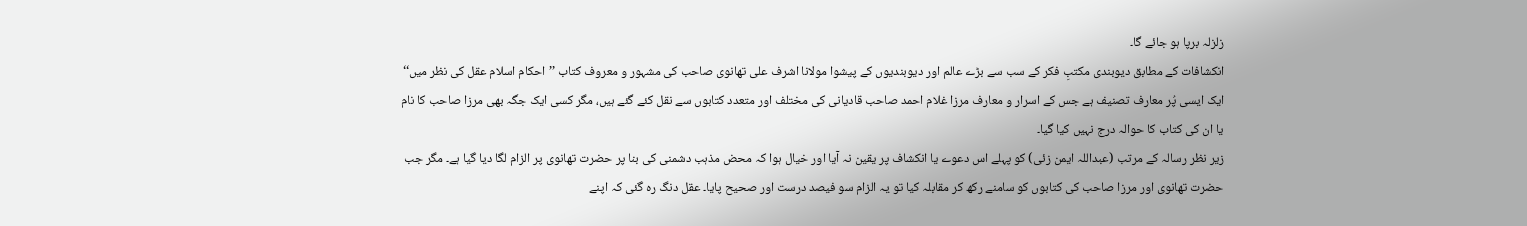زلزلہ برپا ہو جائے گا۔
انکشافات کے مطابق دیوبندی مکتبِ فکر کے سب سے بڑے عالم اور دیوبندیوں کے پیشوا مولانا اشرف علی تھانوی صاحب کی مشہور و معروف کتاب ’’احکام اسلام عقل کی نظر میں‘‘ ایک ایسی پُر معارف تصنیف ہے جس کے اسرار و معارف مرزا غلام احمد صاحب قادیانی کی مختلف اور متعدد کتابوں سے نقل کئے گئے ہیں، مگر کسی ایک جگہ بھی مرزا صاحب کا نام یا ان کی کتاب کا حوالہ درج نہیں کیا گیا۔
زیر نظر رسالہ کے مرتب (عبداللہ ایمن زئی) کو پہلے اس دعوے یا انکشاف پر یقین نہ آیا اور خیال ہوا کہ محض مذہب دشمنی کی بنا پر حضرت تھانوی پر الزام لگا دیا گیا ہے۔ مگر جب حضرت تھانوی اور مرزا صاحب کی کتابوں کو سامنے رکھ کر مقابلہ کیا تو یہ الزام سو فیصد درست اور صحیح پایا۔ عقل دنگ رہ گئی کہ اپنے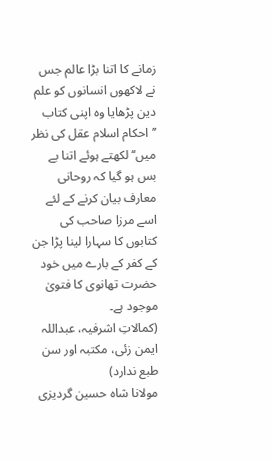زمانے کا اتنا بڑا عالم جس نے لاکھوں انسانوں کو علم دین پڑھایا وہ اپنی کتاب ’’احکام اسلام عقل کی نظر میں‘‘ لکھتے ہوئے اتنا بے بس ہو گیا کہ روحانی معارف بیان کرنے کے لئے اسے مرزا صاحب کی کتابوں کا سہارا لینا پڑا جن کے کفر کے بارے میں خود حضرت تھانوی کا فتویٰ موجود ہے۔
(کمالاتِ اشرفیہ، عبداللہ ایمن زئی، مکتبہ اور سن طبع ندارد)
مولانا شاہ حسین گردیزی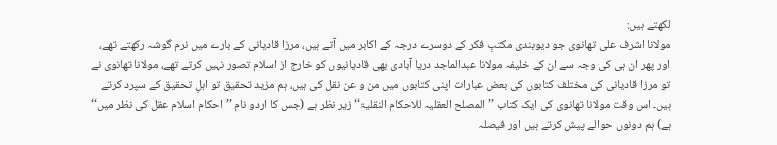لکھتے ہیں:
مولانا اشرف علی تھانوی جو دیوبندی مکتبِ فکر کے دوسرے درجہ کے اکابر میں آتے ہیں، مرزا قادیانی کے بارے میں نرم گوشہ رکھتے تھے، اور پھر ان ہی کی وجہ سے ان کے خلیفہ مولانا عبدالماجد دریا آبادی بھی قادیانیوں کو خارج از اسلام تصور نہیں کرتے تھے، مولانا تھانوی نے تو مرزا قادیانی کی مختلف کتابوں کی بعض عبارات اپنی کتابوں میں من و عن نقل کی ہیں، ہم مزید تحقیق تو اہلِ تحقیق کے سپرد کرتے ہیں۔ اس وقت مولانا تھانوی کی ایک کتاب ’’المصلح العقلیہ للاحکام النقلیۃ‘‘ زیر نظر ہے (جس کا اردو نام ’’احکام اسلام عقل کی نظر میں‘‘ ہے) ہم دونوں حوالے پیش کرتے ہیں اور فیصلہ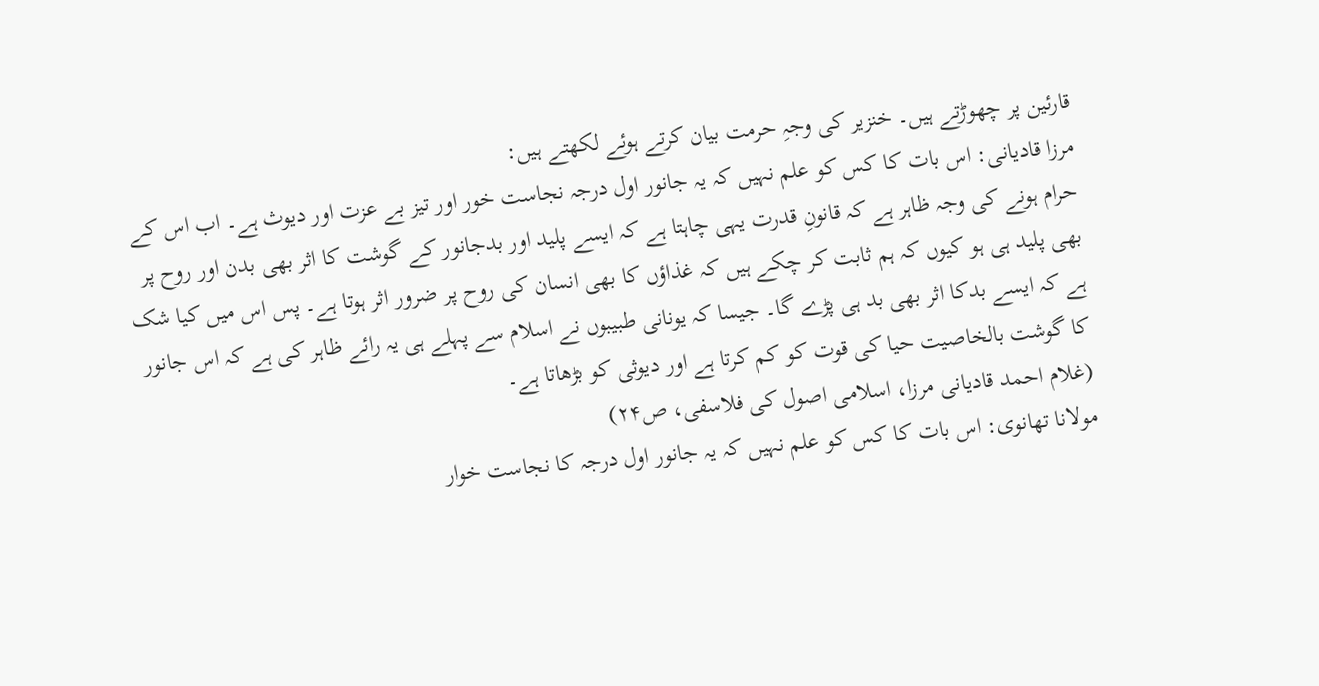قارئین پر چھوڑتے ہیں۔ خنزیر کی وجہِ حرمت بیان کرتے ہوئے لکھتے ہیں:
مرزا قادیانی: اس بات کا کس کو علم نہیں کہ یہ جانور اول درجہ نجاست خور اور تیز بے عزت اور دیوث ہے۔ اب اس کے حرام ہونے کی وجہ ظاہر ہے کہ قانونِ قدرت یہی چاہتا ہے کہ ایسے پلید اور بدجانور کے گوشت کا اثر بھی بدن اور روح پر بھی پلید ہی ہو کیوں کہ ہم ثابت کر چکے ہیں کہ غذاؤں کا بھی انسان کی روح پر ضرور اثر ہوتا ہے۔ پس اس میں کیا شک ہے کہ ایسے بدکا اثر بھی بد ہی پڑے گا۔ جیسا کہ یونانی طبیبوں نے اسلام سے پہلے ہی یہ رائے ظاہر کی ہے کہ اس جانور کا گوشت بالخاصیت حیا کی قوت کو کم کرتا ہے اور دیوثی کو بڑھاتا ہے۔
(غلام احمد قادیانی مرزا، اسلامی اصول کی فلاسفی، ص۲۴)
مولانا تھانوی: اس بات کا کس کو علم نہیں کہ یہ جانور اول درجہ کا نجاست خوار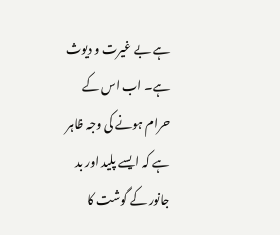ہے بے غیرت و دیوث ہے۔ اب اس کے حرام ہونے کی وجہ ظاہر ہے کہ ایسے پلید اور بد جانور کے گوشت کا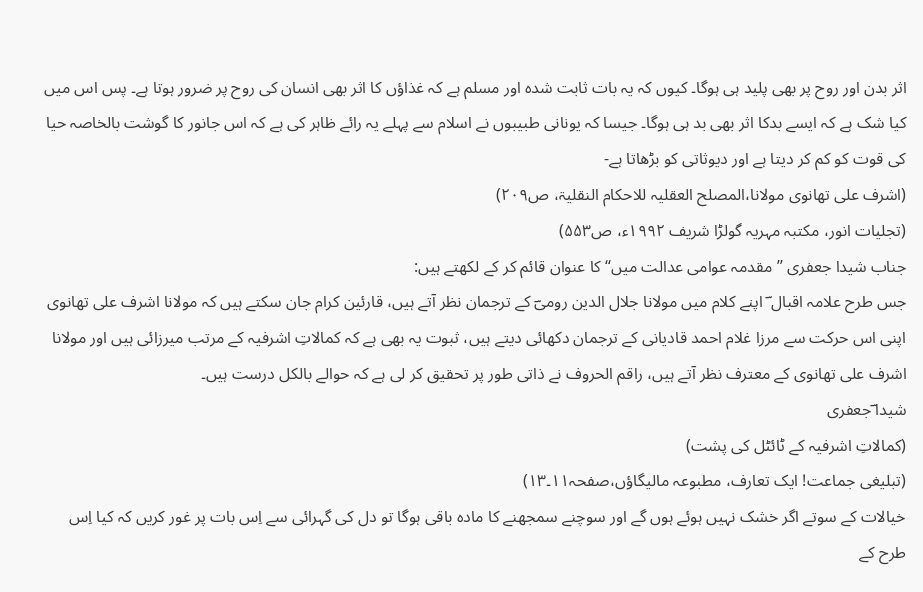اثر بدن اور روح پر بھی پلید ہی ہوگا۔ کیوں کہ یہ بات ثابت شدہ اور مسلم ہے کہ غذاؤں کا اثر بھی انسان کی روح پر ضرور ہوتا ہے۔ پس اس میں کیا شک ہے کہ ایسے بدکا اثر بھی بد ہی ہوگا۔ جیسا کہ یونانی طبیبوں نے اسلام سے پہلے یہ رائے ظاہر کی ہے کہ اس جانور کا گوشت بالخاصہ حیا کی قوت کو کم کر دیتا ہے اور دیوثاتی کو بڑھاتا ہے-
(اشرف علی تھانوی مولانا،المصلح العقلیہ للاحکام النقلیۃ، ص۲۰۹)
(تجلیات انور، مکتبہ مہریہ گولڑا شریف ۱۹۹۲ء، ص۵۵۳)
جناب شیدا جعفری ’’مقدمہ عوامی عدالت میں‘‘ کا عنوان قائم کر کے لکھتے ہیں:
جس طرح علامہ اقبال ؔ اپنے کلام میں مولانا جلال الدین رومیؔ کے ترجمان نظر آتے ہیں، قارئین کرام جان سکتے ہیں کہ مولانا اشرف علی تھانوی اپنی اس حرکت سے مرزا غلام احمد قادیانی کے ترجمان دکھائی دیتے ہیں، ثبوت یہ بھی ہے کہ کمالاتِ اشرفیہ کے مرتب میرزائی ہیں اور مولانا اشرف علی تھانوی کے معترف نظر آتے ہیں، راقم الحروف نے ذاتی طور پر تحقیق کر لی ہے کہ حوالے بالکل درست ہیں۔
شیدا ؔجعفری
(کمالاتِ اشرفیہ کے ٹائٹل کی پشت)
(تبلیغی جماعت! ایک تعارف، مطبوعہ مالیگاؤں،صفحہ۱۱۔۱۳)
خیالات کے سوتے اگر خشک نہیں ہوئے ہوں گے اور سوچنے سمجھنے کا مادہ باقی ہوگا تو دل کی گہرائی سے اِس بات پر غور کریں کہ کیا اِس طرح کے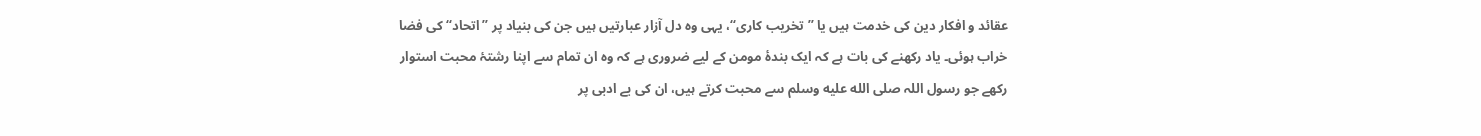عقائد و افکار دین کی خدمت ہیں یا ’’تخریب کاری‘‘، یہی وہ دل آزار عبارتیں ہیں جن کی بنیاد پر ’’اتحاد‘‘ کی فضا خراب ہوئی۔ یاد رکھنے کی بات ہے کہ ایک بندۂ مومن کے لیے ضروری ہے کہ وہ ان تمام سے اپنا رشتۂ محبت استوار رکھے جو رسول اللہ صلى الله عليه وسلم سے محبت کرتے ہیں، ان کی بے ادبی پر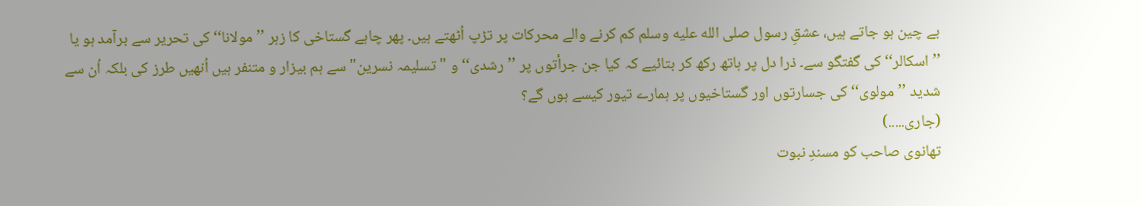بے چین ہو جاتے ہیں، عشقِ رسول صلى الله عليه وسلم کم کرنے والے محرکات پر تڑپ اُٹھتے ہیں۔ پھر چاہے گستاخی کا زہر ’’مولانا‘‘ کی تحریر سے برآمد ہو یا ’’اسکالر‘‘ کی گفتگو سے۔ ذرا دل پر ہاتھ رکھ کر بتائیے کہ کیا جن جرأتوں پر ’’رشدی‘‘ و "تسلیمہ نسرین" سے ہم بیزار و متنفر ہیں اُنھیں طرز کی بلکہ اُن سے شدید ’’مولوی‘‘ کی جسارتوں اور گستاخیوں پر ہمارے تیور کیسے ہوں گے؟
(جاری.....)
تھانوی صاحب کو مسندِ نبوت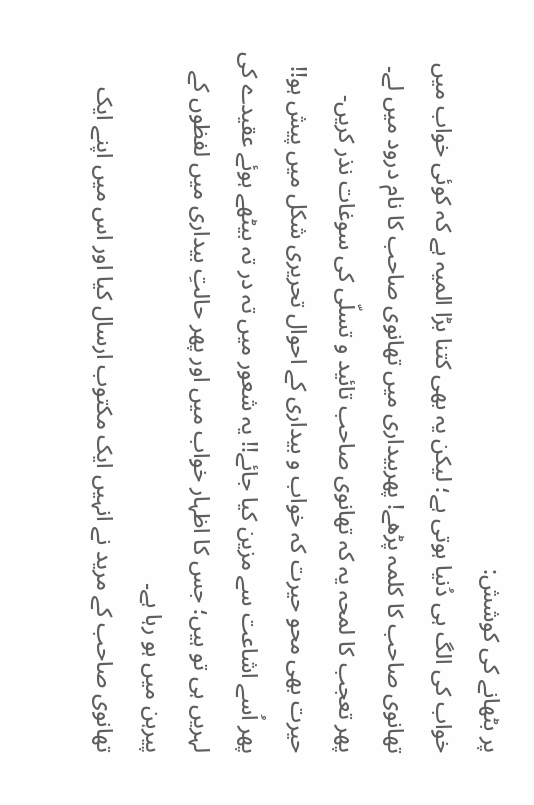پر بٹھانے کی کوشش:
خواب کی الگ ہی دُنیا ہوتی ہے؛ لیکن یہ بھی کتنا بڑا المیہ ہے کہ کوئی خواب میں تھانوی صاحب کا کلمہ پڑھے! پھربیداری میں تھانوی صاحب کا نام درود میں لے۔ پھر تعجب کا لمحہ یہ کہ تھانوی صاحب تائید و تسلّی کی سوغات نذر کریں- حیرت بھی محو حیرت کہ خواب و بیداری کے احوال تحریری شکل میں پیش ہو!! پھر اُسے اشاعت سے مزین کیا جائے!! یہ شعور میں تہ در تہ بیٹھے ہوئے عقیدے کی لہریں ہی تو ہیں؛ جس کا اظہار خواب میں اور پھر حالتِ بیداری میں لفظوں کے پیرہن میں ہو رہا ہے۔
تھانوی صاحب کے مرید نے انہیں ایک مکتوب ارسال کیا اور اس میں اپنے ایک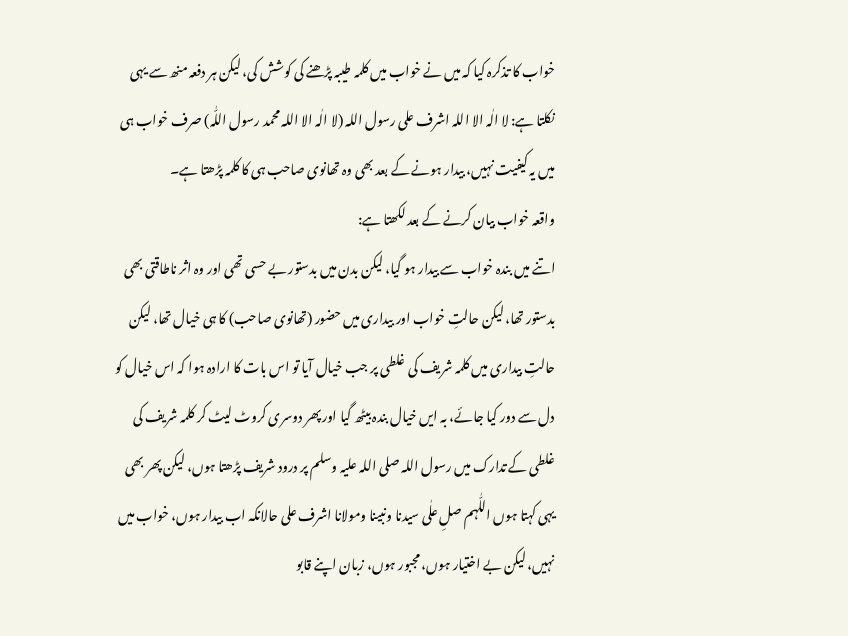خواب کا تذکرہ کیا کہ میں نے خواب میں کلمہ طیبہ پڑھنے کی کوشش کی، لیکن ہر دفعہ منھ سے یہی نکلتا ہے: لا الٰہ الا اللہ اشرف علی رسول اللہ (لا الٰہ الا اللہ محمد رسول اللّٰہ) صرف خواب ہی میں یہ کیفیت نہیں، بیدار ہونے کے بعد بھی وہ تھانوی صاحب ہی کا کلمہ پڑھتا ہے۔
واقعہ خواب بیان کرنے کے بعد لکھتا ہے:
اتنے میں بندہ خواب سے بیدار ہو گیا، لیکن بدن میں بدستور بے حسی تھی اور وہ اثر ناطاقتی بھی بدستور تھا، لیکن حالتِ خواب اور بیداری میں حضور (تھانوی صاحب) کا ہی خیال تھا، لیکن حالتِ بیداری میں کلمہ شریف کی غلطی پر جب خیال آیا تو اس بات کا ارادہ ہوا کہ اس خیال کو دل سے دور کیا جائے، بہ ایں خیال بندہ بیٹھ گیا اور پھر دوسری کروٹ لیٹ کر کلمہ شریف کی غلطی کے تدارک میں رسول اللہ صلی اللہ علیہ وسلم پر درود شریف پڑھتا ہوں، لیکن پھر بھی یہی کہتا ہوں اللّٰہم صلِ علٰی سیدنا ونبینا ومولانا اشرف علی حالانکہ اب بیدار ہوں، خواب میں نہیں، لیکن بے اختیار ہوں، مجبور ہوں، زبان اپنے قابو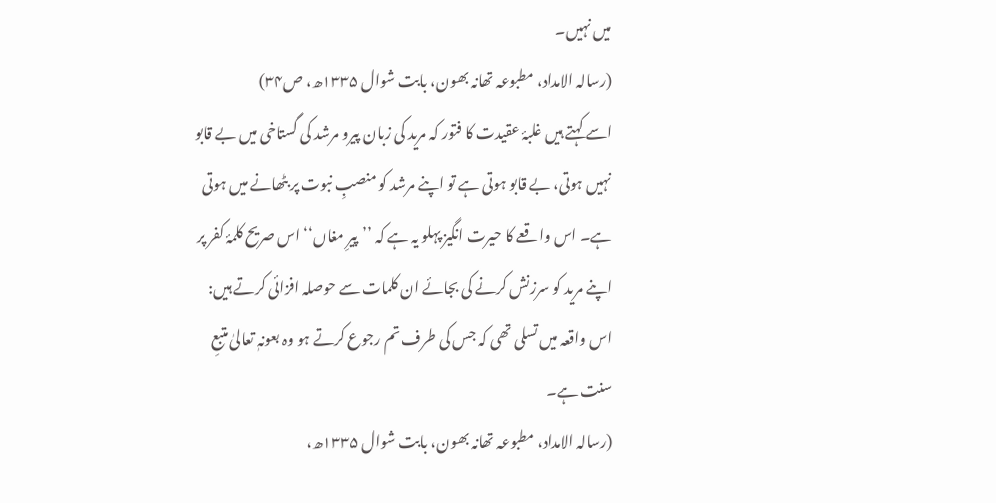میں نہیں۔
(رسالہ الامداد، مطبوعہ تھانہ بھون، بابت شوال ۱۳۳۵ھ، ص۳۴)
اسے کہتے ہیں غلبۂ عقیدت کا فتور کہ مرید کی زبان پیرو مرشد کی گستاخی میں بے قابو نہیں ہوتی، بے قابو ہوتی ہے تو اپنے مرشد کو منصبِ نبوت پر بٹھانے میں ہوتی ہے۔ اس واقعے کا حیرت انگیز پہلو یہ ہے کہ ’’پیرِ مغاں‘‘ اس صریح کلمۂ کفر پر اپنے مرید کو سرزنش کرنے کی بجائے ان کلمات سے حوصلہ افزائی کرتے ہیں:
اس واقعہ میں تسلی تھی کہ جس کی طرف تم رجوع کرتے ہو وہ بعونہٖ تعالیٰ متبعِ سنت ہے۔
(رسالہ الامداد، مطبوعہ تھانہ بھون، بابت شوال ۱۳۳۵ھ،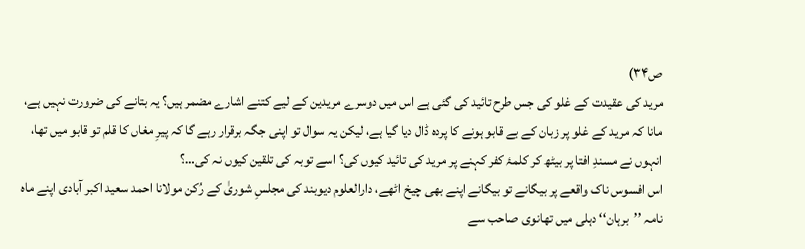ص۳۴)
مرید کی عقیدت کے غلو کی جس طرح تائید کی گئی ہے اس میں دوسرے مریدین کے لیے کتنے اشارے مضمر ہیں؟ یہ بتانے کی ضرورت نہیں ہے، مانا کہ مرید کے غلو پر زبان کے بے قابو ہونے کا پردہ ڈال دیا گیا ہے، لیکن یہ سوال تو اپنی جگہ برقرار رہے گا کہ پیرِ مغاں کا قلم تو قابو میں تھا، انہوں نے مسندِ افتا پر بیٹھ کر کلمۂ کفر کہنے پر مرید کی تائید کیوں کی؟ اسے توبہ کی تلقین کیوں نہ کی…؟
اس افسوس ناک واقعے پر بیگانے تو بیگانے اپنے بھی چیخ اٹھے، دارالعلوم دیوبند کی مجلسِ شوریٰ کے رُکن مولانا احمد سعید اکبر آبادی اپنے ماہ نامہ ’’برہان‘‘ دہلی میں تھانوی صاحب سے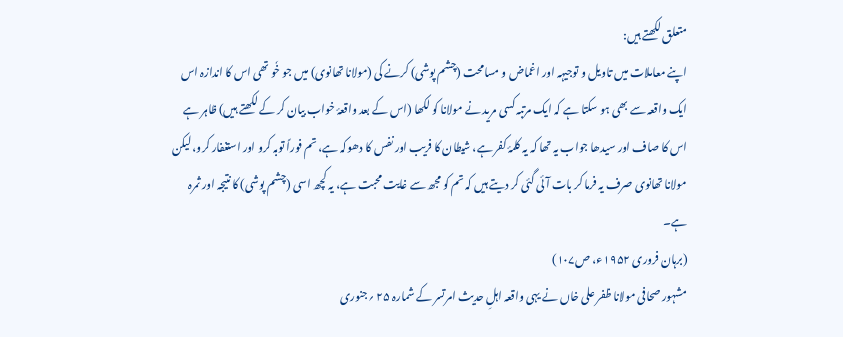متعلق لکھتے ہیں:
اپنے معاملات میں تاویل و توجیہہ اور اغماض و مسامحت (چشم پوشی) کرنے کی (مولانا تھانوی) میں جو خٗو تھی اس کا اندازہ اس ایک واقعہ سے بھی ہو سکتا ہے کہ ایک مرتبہ کسی مرید نے مولانا کو لکھا (اس کے بعد واقعۂ خواب بیان کر کے لکھتے ہیں) ظاہر ہے اس کا صاف اور سیدھا جواب یہ تھا کہ یہ کلمۂ کفر ہے، شیطان کا فریب اور نفس کا دھوکہ ہے، تم فوراً توبہ کرو اور استغفار کرو، لیکن مولانا تھانوی صرف یہ فرما کر بات آئی گئی کر دیتے ہیں کہ تم کو مجھ سے غایت محبت ہے، یہ کچھ اسی (چشم پوشی) کا نتیجہ اور ثمرہ ہے۔
(برہان فروری ۱۹۵۲ء، ص۱۰۷)
مشہور صحافی مولانا ظفر علی خاں نے یہی واقعہ اہلِ حدیث امرتسر کے شمارہ ۲۵ ؍جنوری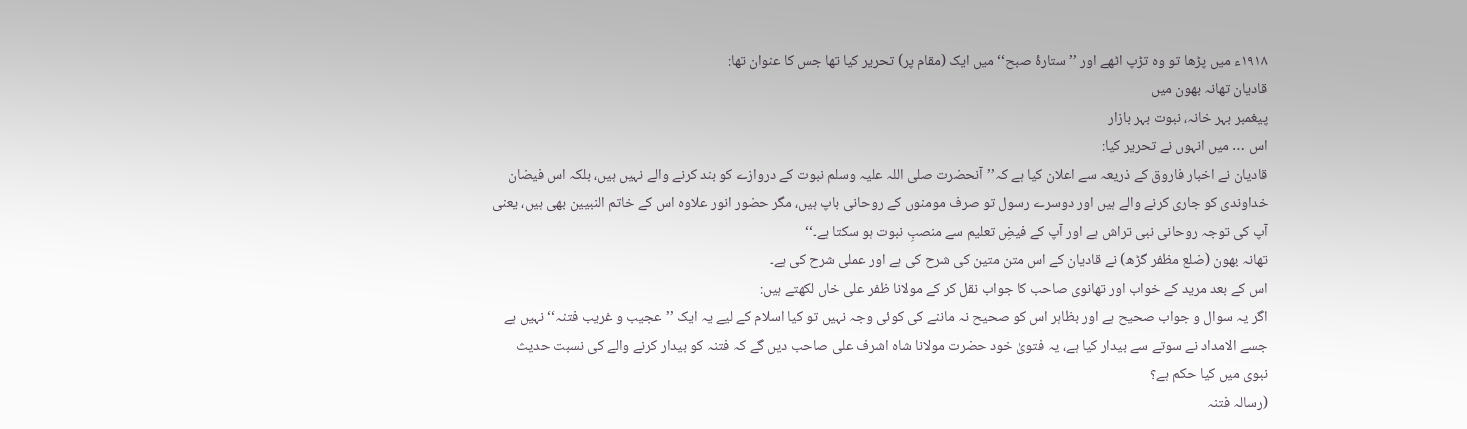۱۹۱۸ء میں پڑھا تو وہ تڑپ اٹھے اور ’’ستارۂ صبح‘‘ میں ایک (مقام پر) تحریر کیا تھا جس کا عنوان تھا:
قادیان تھانہ بھون میں
پیغمبر بہر خانہ، نبوت بہر بازار
اس … میں انہوں نے تحریر کیا:
قادیان نے اخبار فاروق کے ذریعہ سے اعلان کیا ہے کہ’’آنحضرت صلی اللہ علیہ وسلم نبوت کے دروازے کو بند کرنے والے نہیں ہیں، بلکہ اس فیضان خداوندی کو جاری کرنے والے ہیں اور دوسرے رسول تو صرف مومنوں کے روحانی باپ ہیں، مگر حضور انور علاوہ اس کے خاتم النبیین بھی ہیں، یعنی آپ کی توجہ روحانی نبی تراش ہے اور آپ کے فیضِ تعلیم سے منصبِ نبوت ہو سکتا ہے۔‘‘
تھانہ بھون (ضلع مظفر گڑھ) نے قادیان کے اس متن متین کی شرح کی ہے اور عملی شرح کی ہے۔
اس کے بعد مرید کے خواب اور تھانوی صاحب کا جواب نقل کر کے مولانا ظفر علی خاں لکھتے ہیں:
اگر یہ سوال و جواب صحیح ہے اور بظاہر اس کو صحیح نہ ماننے کی کوئی وجہ نہیں تو کیا اسلام کے لیے یہ ایک ’’عجیب و غریب فتنہ‘‘ نہیں ہے جسے الامداد نے سوتے سے بیدار کیا ہے، یہ فتویٰ خود حضرت مولانا شاہ اشرف علی صاحب دیں گے کہ فتنہ کو بیدار کرنے والے کی نسبت حدیث نبوی میں کیا حکم ہے؟
(رسالہ فتنہ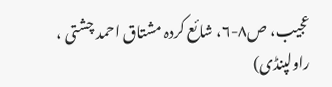عجیب، ص۸-۶، شائع کردہ مشتاق احمد چشتی ، راولپنڈی)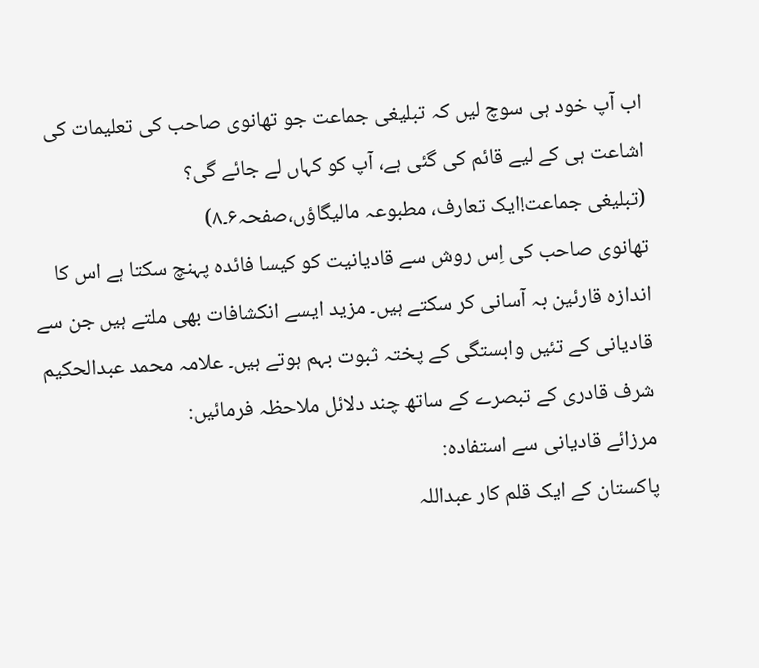اب آپ خود ہی سوچ لیں کہ تبلیغی جماعت جو تھانوی صاحب کی تعلیمات کی اشاعت ہی کے لیے قائم کی گئی ہے، آپ کو کہاں لے جائے گی؟
(تبلیغی جماعت!ایک تعارف، مطبوعہ مالیگاؤں،صفحہ۶۔۸)
تھانوی صاحب کی اِس روش سے قادیانیت کو کیسا فائدہ پہنچ سکتا ہے اس کا اندازہ قارئین بہ آسانی کر سکتے ہیں۔ مزید ایسے انکشافات بھی ملتے ہیں جن سے قادیانی کے تئیں وابستگی کے پختہ ثبوت بہم ہوتے ہیں۔ علامہ محمد عبدالحکیم شرف قادری کے تبصرے کے ساتھ چند دلائل ملاحظہ فرمائیں:
مرزائے قادیانی سے استفادہ:
پاکستان کے ایک قلم کار عبداللہ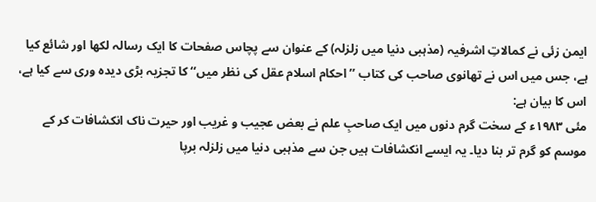ایمن زئی نے کمالاتِ اشرفیہ (مذہبی دنیا میں زلزلہ) کے عنوان سے پچاس صفحات کا ایک رسالہ لکھا اور شائع کیا ہے، جس میں اس نے تھانوی صاحب کی کتاب ’’احکام اسلام عقل کی نظر میں‘‘ کا تجزیہ بڑی دیدہ وری سے کیا ہے، اس کا بیان ہے:
مئی ۱۹۸۳ء کے سخت گرم دنوں میں ایک صاحبِ علم نے بعض عجیب و غریب اور حیرت ناک انکشافات کر کے موسم کو گرم تر بنا دیا۔ یہ ایسے انکشافات ہیں جن سے مذہبی دنیا میں زلزلہ برپا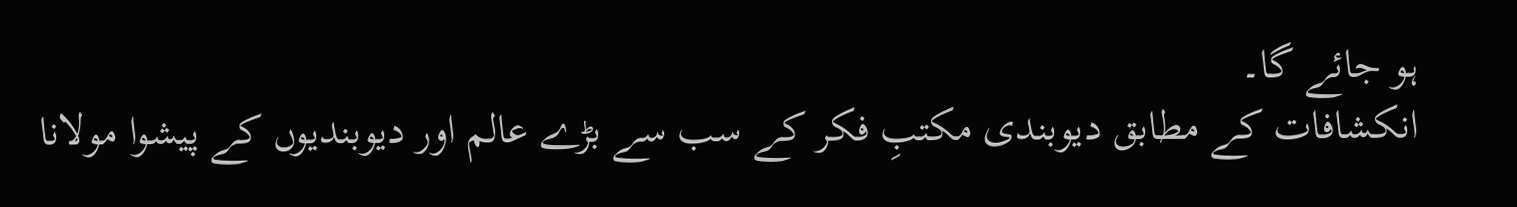ہو جائے گا۔
انکشافات کے مطابق دیوبندی مکتبِ فکر کے سب سے بڑے عالم اور دیوبندیوں کے پیشوا مولانا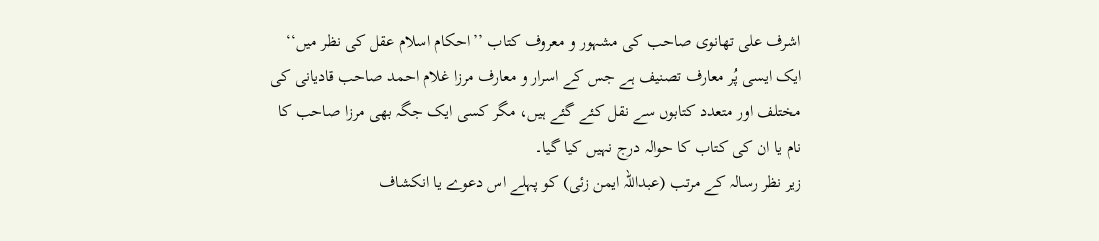اشرف علی تھانوی صاحب کی مشہور و معروف کتاب ’’احکام اسلام عقل کی نظر میں‘‘ ایک ایسی پُر معارف تصنیف ہے جس کے اسرار و معارف مرزا غلام احمد صاحب قادیانی کی مختلف اور متعدد کتابوں سے نقل کئے گئے ہیں، مگر کسی ایک جگہ بھی مرزا صاحب کا نام یا ان کی کتاب کا حوالہ درج نہیں کیا گیا۔
زیر نظر رسالہ کے مرتب (عبداللہ ایمن زئی) کو پہلے اس دعوے یا انکشاف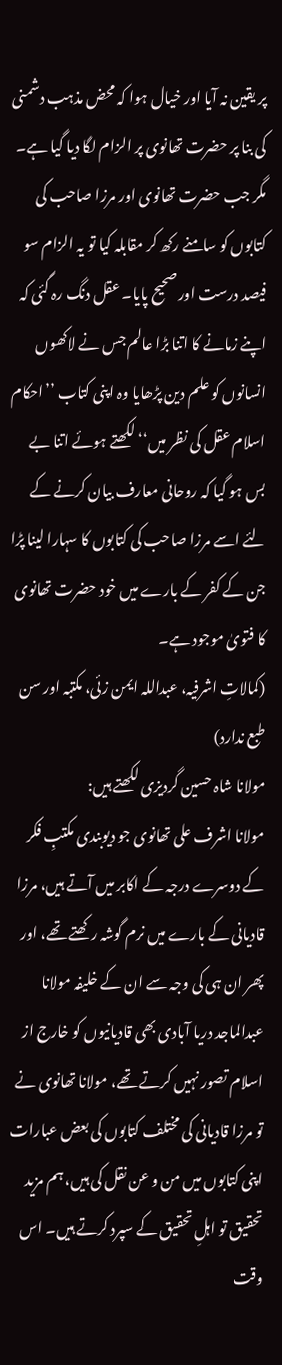پر یقین نہ آیا اور خیال ہوا کہ محض مذہب دشمنی کی بنا پر حضرت تھانوی پر الزام لگا دیا گیا ہے۔ مگر جب حضرت تھانوی اور مرزا صاحب کی کتابوں کو سامنے رکھ کر مقابلہ کیا تو یہ الزام سو فیصد درست اور صحیح پایا۔ عقل دنگ رہ گئی کہ اپنے زمانے کا اتنا بڑا عالم جس نے لاکھوں انسانوں کو علم دین پڑھایا وہ اپنی کتاب ’’احکام اسلام عقل کی نظر میں‘‘ لکھتے ہوئے اتنا بے بس ہو گیا کہ روحانی معارف بیان کرنے کے لئے اسے مرزا صاحب کی کتابوں کا سہارا لینا پڑا جن کے کفر کے بارے میں خود حضرت تھانوی کا فتویٰ موجود ہے۔
(کمالاتِ اشرفیہ، عبداللہ ایمن زئی، مکتبہ اور سن طبع ندارد)
مولانا شاہ حسین گردیزی لکھتے ہیں:
مولانا اشرف علی تھانوی جو دیوبندی مکتبِ فکر کے دوسرے درجہ کے اکابر میں آتے ہیں، مرزا قادیانی کے بارے میں نرم گوشہ رکھتے تھے، اور پھر ان ہی کی وجہ سے ان کے خلیفہ مولانا عبدالماجد دریا آبادی بھی قادیانیوں کو خارج از اسلام تصور نہیں کرتے تھے، مولانا تھانوی نے تو مرزا قادیانی کی مختلف کتابوں کی بعض عبارات اپنی کتابوں میں من و عن نقل کی ہیں، ہم مزید تحقیق تو اہلِ تحقیق کے سپرد کرتے ہیں۔ اس وقت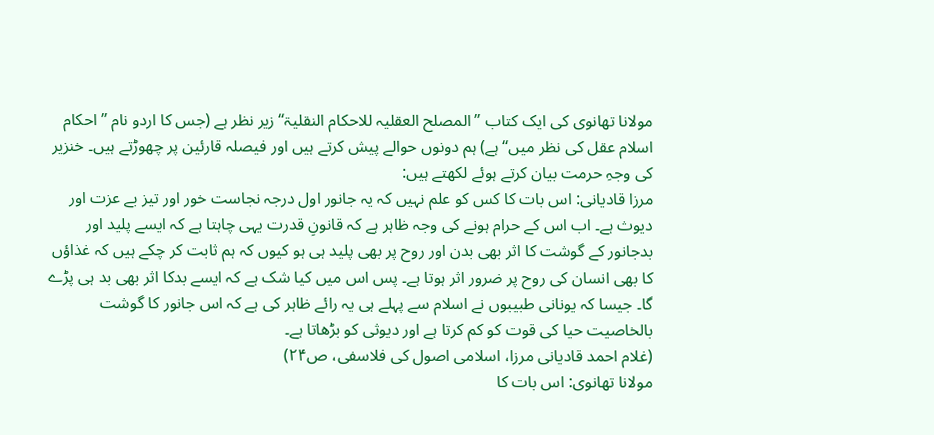مولانا تھانوی کی ایک کتاب ’’المصلح العقلیہ للاحکام النقلیۃ‘‘ زیر نظر ہے (جس کا اردو نام ’’احکام اسلام عقل کی نظر میں‘‘ ہے) ہم دونوں حوالے پیش کرتے ہیں اور فیصلہ قارئین پر چھوڑتے ہیں۔ خنزیر کی وجہِ حرمت بیان کرتے ہوئے لکھتے ہیں:
مرزا قادیانی: اس بات کا کس کو علم نہیں کہ یہ جانور اول درجہ نجاست خور اور تیز بے عزت اور دیوث ہے۔ اب اس کے حرام ہونے کی وجہ ظاہر ہے کہ قانونِ قدرت یہی چاہتا ہے کہ ایسے پلید اور بدجانور کے گوشت کا اثر بھی بدن اور روح پر بھی پلید ہی ہو کیوں کہ ہم ثابت کر چکے ہیں کہ غذاؤں کا بھی انسان کی روح پر ضرور اثر ہوتا ہے۔ پس اس میں کیا شک ہے کہ ایسے بدکا اثر بھی بد ہی پڑے گا۔ جیسا کہ یونانی طبیبوں نے اسلام سے پہلے ہی یہ رائے ظاہر کی ہے کہ اس جانور کا گوشت بالخاصیت حیا کی قوت کو کم کرتا ہے اور دیوثی کو بڑھاتا ہے۔
(غلام احمد قادیانی مرزا، اسلامی اصول کی فلاسفی، ص۲۴)
مولانا تھانوی: اس بات کا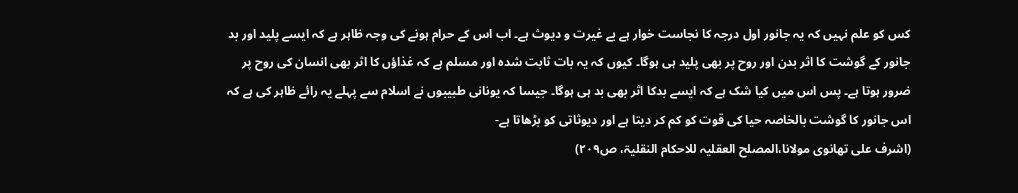کس کو علم نہیں کہ یہ جانور اول درجہ کا نجاست خوار ہے بے غیرت و دیوث ہے۔ اب اس کے حرام ہونے کی وجہ ظاہر ہے کہ ایسے پلید اور بد جانور کے گوشت کا اثر بدن اور روح پر بھی پلید ہی ہوگا۔ کیوں کہ یہ بات ثابت شدہ اور مسلم ہے کہ غذاؤں کا اثر بھی انسان کی روح پر ضرور ہوتا ہے۔ پس اس میں کیا شک ہے کہ ایسے بدکا اثر بھی بد ہی ہوگا۔ جیسا کہ یونانی طبیبوں نے اسلام سے پہلے یہ رائے ظاہر کی ہے کہ اس جانور کا گوشت بالخاصہ حیا کی قوت کو کم کر دیتا ہے اور دیوثاتی کو بڑھاتا ہے-
(اشرف علی تھانوی مولانا،المصلح العقلیہ للاحکام النقلیۃ، ص۲۰۹)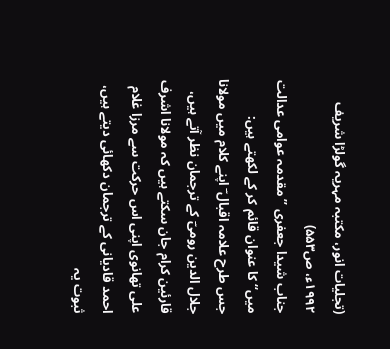(تجلیات انور، مکتبہ مہریہ گولڑا شریف ۱۹۹۲ء، ص۵۵۳)
جناب شیدا جعفری ’’مقدمہ عوامی عدالت میں‘‘ کا عنوان قائم کر کے لکھتے ہیں:
جس طرح علامہ اقبال ؔ اپنے کلام میں مولانا جلال الدین رومیؔ کے ترجمان نظر آتے ہیں، قارئین کرام جان سکتے ہیں کہ مولانا اشرف علی تھانوی اپنی اس حرکت سے مرزا غلام احمد قادیانی کے ترجمان دکھائی دیتے ہیں، ثبوت یہ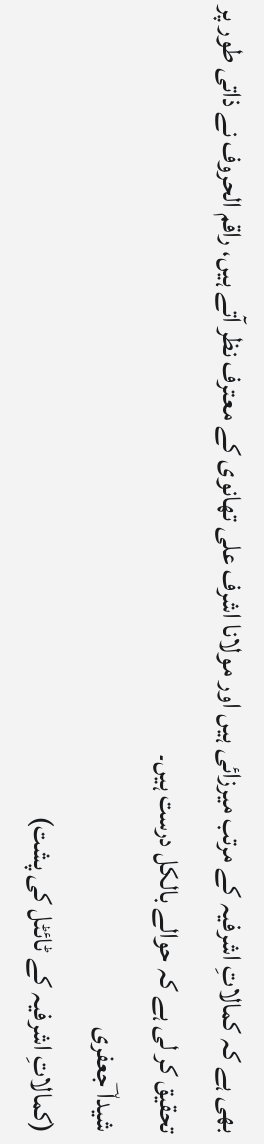بھی ہے کہ کمالاتِ اشرفیہ کے مرتب میرزائی ہیں اور مولانا اشرف علی تھانوی کے معترف نظر آتے ہیں، راقم الحروف نے ذاتی طور پر تحقیق کر لی ہے کہ حوالے بالکل درست ہیں۔
شیدا ؔجعفری
(کمالاتِ اشرفیہ کے ٹائٹل کی پشت)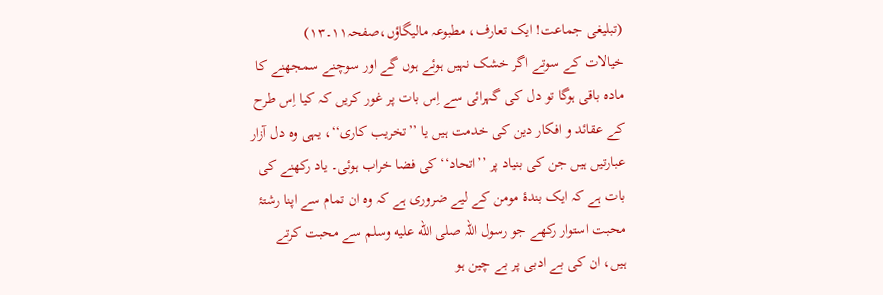(تبلیغی جماعت! ایک تعارف، مطبوعہ مالیگاؤں،صفحہ۱۱۔۱۳)
خیالات کے سوتے اگر خشک نہیں ہوئے ہوں گے اور سوچنے سمجھنے کا مادہ باقی ہوگا تو دل کی گہرائی سے اِس بات پر غور کریں کہ کیا اِس طرح کے عقائد و افکار دین کی خدمت ہیں یا ’’تخریب کاری‘‘، یہی وہ دل آزار عبارتیں ہیں جن کی بنیاد پر ’’اتحاد‘‘ کی فضا خراب ہوئی۔ یاد رکھنے کی بات ہے کہ ایک بندۂ مومن کے لیے ضروری ہے کہ وہ ان تمام سے اپنا رشتۂ محبت استوار رکھے جو رسول اللہ صلى الله عليه وسلم سے محبت کرتے ہیں، ان کی بے ادبی پر بے چین ہو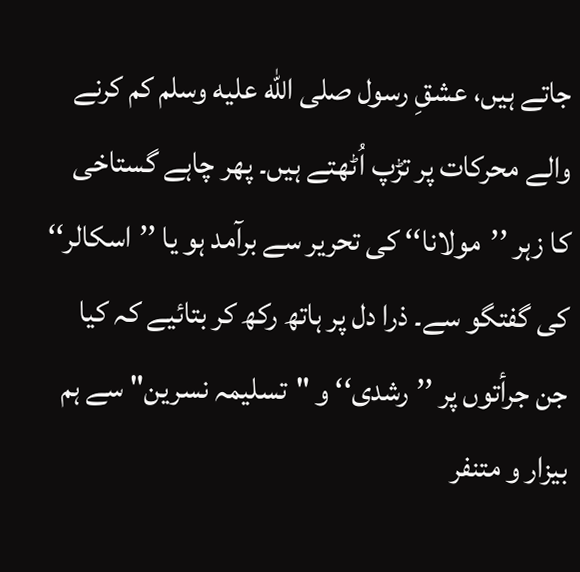جاتے ہیں، عشقِ رسول صلى الله عليه وسلم کم کرنے والے محرکات پر تڑپ اُٹھتے ہیں۔ پھر چاہے گستاخی کا زہر ’’مولانا‘‘ کی تحریر سے برآمد ہو یا ’’اسکالر‘‘ کی گفتگو سے۔ ذرا دل پر ہاتھ رکھ کر بتائیے کہ کیا جن جرأتوں پر ’’رشدی‘‘ و "تسلیمہ نسرین" سے ہم بیزار و متنفر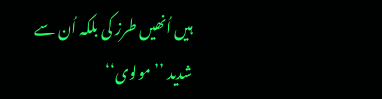ہیں اُنھیں طرز کی بلکہ اُن سے شدید ’’مولوی‘‘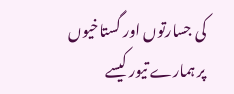کی جسارتوں اور گستاخیوں پر ہمارے تیور کیسے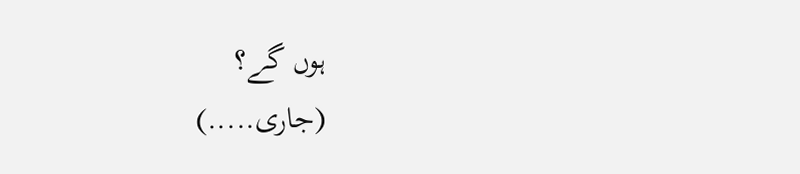ہوں گے؟
(جاری.....)